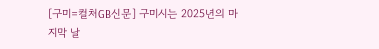[구미=컬처GB신문] 구미시는 2025년의 마지막 날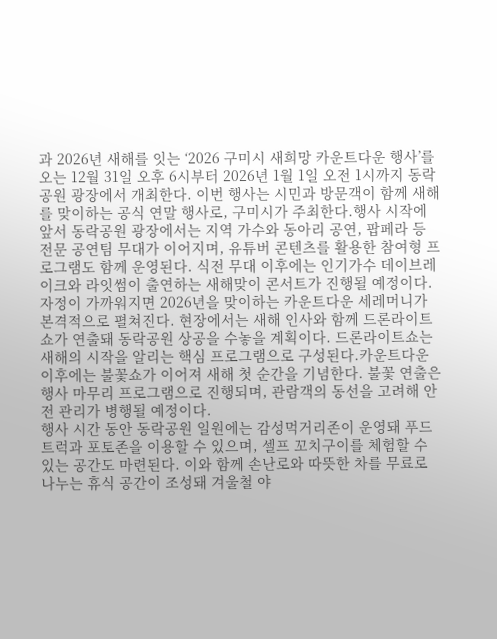과 2026년 새해를 잇는 ‘2026 구미시 새희망 카운트다운 행사’를 오는 12월 31일 오후 6시부터 2026년 1월 1일 오전 1시까지 동락공원 광장에서 개최한다. 이번 행사는 시민과 방문객이 함께 새해를 맞이하는 공식 연말 행사로, 구미시가 주최한다.행사 시작에 앞서 동락공원 광장에서는 지역 가수와 동아리 공연, 팝페라 등 전문 공연팀 무대가 이어지며, 유튜버 콘텐츠를 활용한 참여형 프로그램도 함께 운영된다. 식전 무대 이후에는 인기가수 데이브레이크와 라잇썸이 출연하는 새해맞이 콘서트가 진행될 예정이다.
자정이 가까워지면 2026년을 맞이하는 카운트다운 세레머니가 본격적으로 펼쳐진다. 현장에서는 새해 인사와 함께 드론라이트쇼가 연출돼 동락공원 상공을 수놓을 계획이다. 드론라이트쇼는 새해의 시작을 알리는 핵심 프로그램으로 구성된다.카운트다운 이후에는 불꽃쇼가 이어져 새해 첫 순간을 기념한다. 불꽃 연출은 행사 마무리 프로그램으로 진행되며, 관람객의 동선을 고려해 안전 관리가 병행될 예정이다.
행사 시간 동안 동락공원 일원에는 감성먹거리존이 운영돼 푸드트럭과 포토존을 이용할 수 있으며, 셀프 꼬치구이를 체험할 수 있는 공간도 마련된다. 이와 함께 손난로와 따뜻한 차를 무료로 나누는 휴식 공간이 조성돼 겨울철 야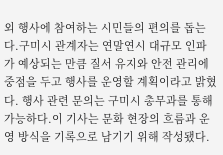외 행사에 참여하는 시민들의 편의를 돕는다.구미시 관계자는 연말연시 대규모 인파가 예상되는 만큼 질서 유지와 안전 관리에 중점을 두고 행사를 운영할 계획이라고 밝혔다. 행사 관련 문의는 구미시 총무과를 통해 가능하다.이 기사는 문화 현장의 흐름과 운영 방식을 기록으로 남기기 위해 작성됐다.